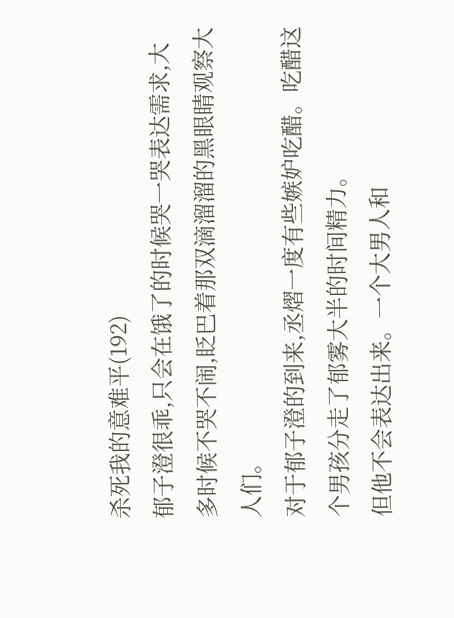杀死我的意难平(192)
郁子澄很乖,只会在饿了的时候哭一哭表达需求,大多时候不哭不闹,眨巴着那双滴溜溜的黑眼睛观察大人们。
对于郁子澄的到来,丞熠一度有些嫉妒吃醋。吃醋这个男孩分走了郁雾大半的时间精力。
但他不会表达出来。一个大男人和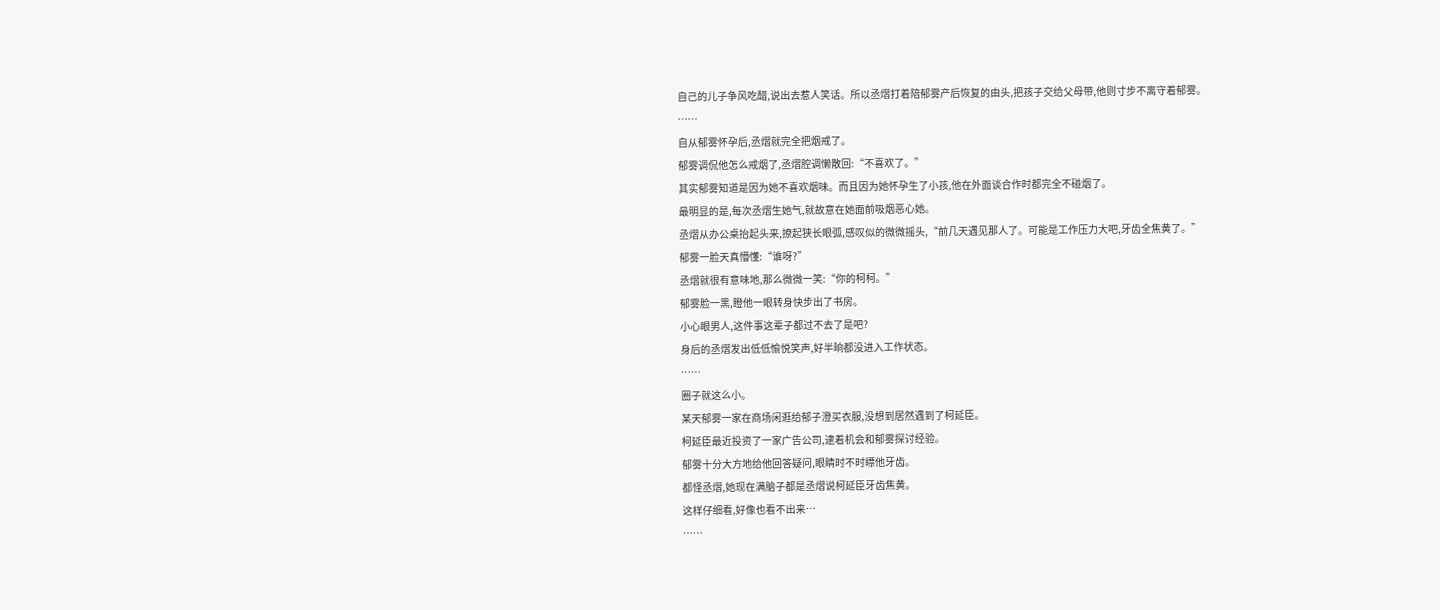自己的儿子争风吃醋,说出去惹人笑话。所以丞熠打着陪郁雾产后恢复的由头,把孩子交给父母带,他则寸步不离守着郁雾。
……
自从郁雾怀孕后,丞熠就完全把烟戒了。
郁雾调侃他怎么戒烟了,丞熠腔调懒散回:“不喜欢了。”
其实郁雾知道是因为她不喜欢烟味。而且因为她怀孕生了小孩,他在外面谈合作时都完全不碰烟了。
最明显的是,每次丞熠生她气,就故意在她面前吸烟恶心她。
丞熠从办公桌抬起头来,撩起狭长眼弧,感叹似的微微摇头,“前几天遇见那人了。可能是工作压力大吧,牙齿全焦黄了。”
郁雾一脸天真懵懂:“谁呀?”
丞熠就很有意味地,那么微微一笑:“你的柯柯。”
郁雾脸一黑,瞪他一眼转身快步出了书房。
小心眼男人,这件事这辈子都过不去了是吧?
身后的丞熠发出低低愉悦笑声,好半晌都没进入工作状态。
……
圈子就这么小。
某天郁雾一家在商场闲逛给郁子澄买衣服,没想到居然遇到了柯延臣。
柯延臣最近投资了一家广告公司,逮着机会和郁雾探讨经验。
郁雾十分大方地给他回答疑问,眼睛时不时瞟他牙齿。
都怪丞熠,她现在满脑子都是丞熠说柯延臣牙齿焦黄。
这样仔细看,好像也看不出来…
……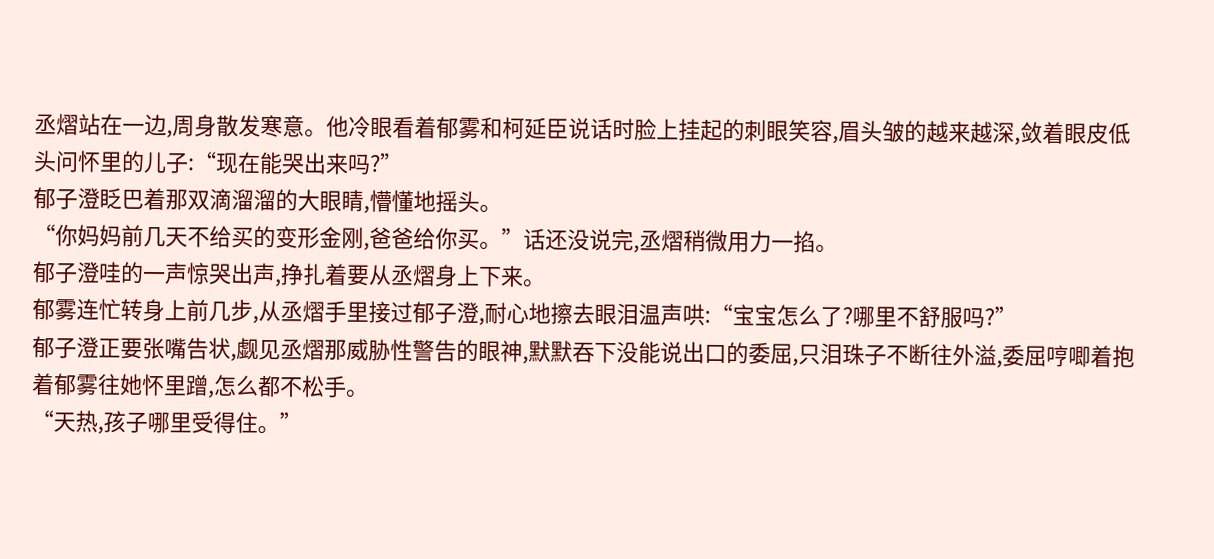丞熠站在一边,周身散发寒意。他冷眼看着郁雾和柯延臣说话时脸上挂起的刺眼笑容,眉头皱的越来越深,敛着眼皮低头问怀里的儿子:“现在能哭出来吗?”
郁子澄眨巴着那双滴溜溜的大眼睛,懵懂地摇头。
“你妈妈前几天不给买的变形金刚,爸爸给你买。”话还没说完,丞熠稍微用力一掐。
郁子澄哇的一声惊哭出声,挣扎着要从丞熠身上下来。
郁雾连忙转身上前几步,从丞熠手里接过郁子澄,耐心地擦去眼泪温声哄:“宝宝怎么了?哪里不舒服吗?”
郁子澄正要张嘴告状,觑见丞熠那威胁性警告的眼神,默默吞下没能说出口的委屈,只泪珠子不断往外溢,委屈哼唧着抱着郁雾往她怀里蹭,怎么都不松手。
“天热,孩子哪里受得住。”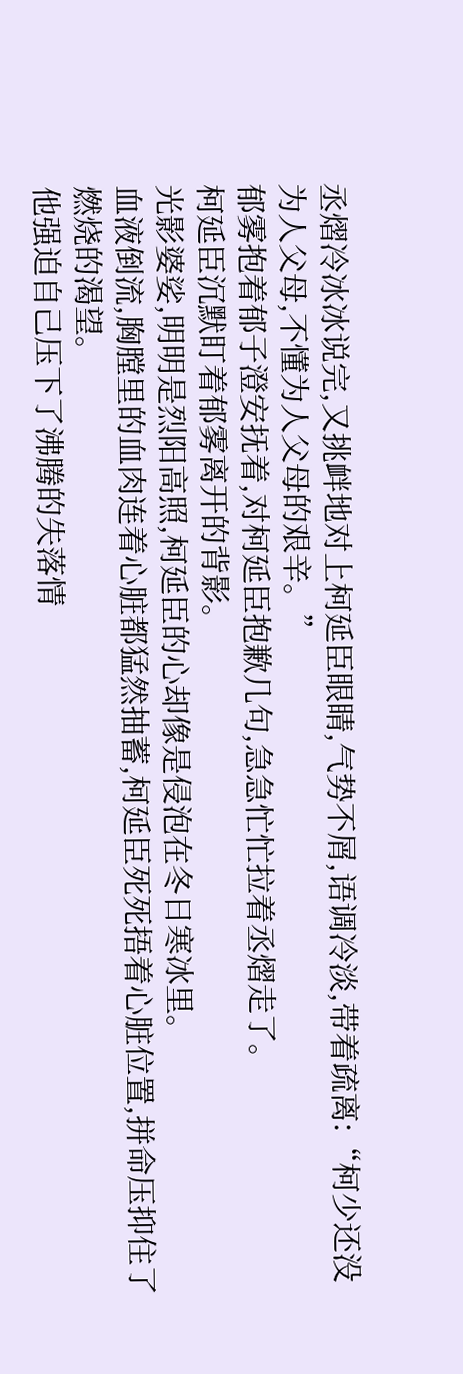丞熠冷冰冰说完,又挑衅地对上柯延臣眼睛,气势不屑,语调冷淡,带着疏离:“柯少还没为人父母,不懂为人父母的艰辛。”
郁雾抱着郁子澄安抚着,对柯延臣抱歉几句,急急忙忙拉着丞熠走了。
柯延臣沉默盯着郁雾离开的背影。
光影婆娑,明明是烈阳高照,柯延臣的心却像是侵泡在冬日寒冰里。
血液倒流,胸膛里的血肉连着心脏都猛然抽蓄,柯延臣死死捂着心脏位置,拼命压抑住了燃烧的渴望。
他强迫自己压下了沸腾的失落情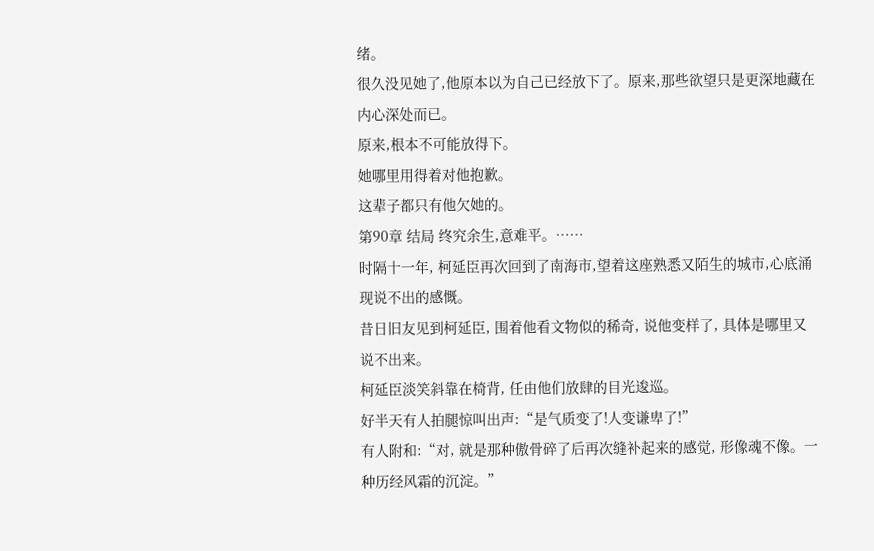绪。
很久没见她了,他原本以为自己已经放下了。原来,那些欲望只是更深地藏在内心深处而已。
原来,根本不可能放得下。
她哪里用得着对他抱歉。
这辈子都只有他欠她的。
第90章 结局 终究余生,意难平。……
时隔十一年, 柯延臣再次回到了南海市,望着这座熟悉又陌生的城市,心底涌现说不出的感慨。
昔日旧友见到柯延臣, 围着他看文物似的稀奇, 说他变样了, 具体是哪里又说不出来。
柯延臣淡笑斜靠在椅背, 任由他们放肆的目光逡巡。
好半天有人拍腿惊叫出声:“是气质变了!人变谦卑了!”
有人附和:“对, 就是那种傲骨碎了后再次缝补起来的感觉, 形像魂不像。一种历经风霜的沉淀。”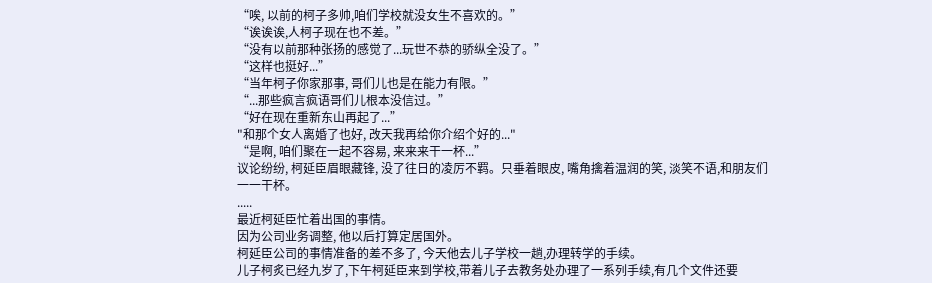“唉, 以前的柯子多帅,咱们学校就没女生不喜欢的。”
“诶诶诶,人柯子现在也不差。”
“没有以前那种张扬的感觉了...玩世不恭的骄纵全没了。”
“这样也挺好...”
“当年柯子你家那事, 哥们儿也是在能力有限。”
“...那些疯言疯语哥们儿根本没信过。”
“好在现在重新东山再起了...”
"和那个女人离婚了也好, 改天我再给你介绍个好的..."
“是啊, 咱们聚在一起不容易, 来来来干一杯...”
议论纷纷, 柯延臣眉眼藏锋, 没了往日的凌厉不羁。只垂着眼皮, 嘴角擒着温润的笑, 淡笑不语,和朋友们一一干杯。
.....
最近柯延臣忙着出国的事情。
因为公司业务调整, 他以后打算定居国外。
柯延臣公司的事情准备的差不多了, 今天他去儿子学校一趟,办理转学的手续。
儿子柯炙已经九岁了,下午柯延臣来到学校,带着儿子去教务处办理了一系列手续,有几个文件还要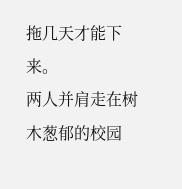拖几天才能下来。
两人并肩走在树木葱郁的校园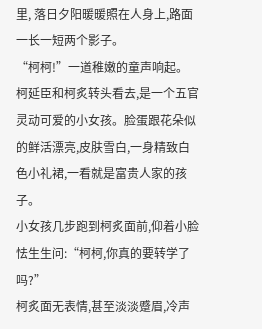里, 落日夕阳暖暖照在人身上,路面一长一短两个影子。
“柯柯!”一道稚嫩的童声响起。
柯延臣和柯炙转头看去,是一个五官灵动可爱的小女孩。脸蛋跟花朵似的鲜活漂亮,皮肤雪白,一身精致白色小礼裙,一看就是富贵人家的孩子。
小女孩几步跑到柯炙面前,仰着小脸怯生生问:“柯柯,你真的要转学了吗?”
柯炙面无表情,甚至淡淡蹙眉,冷声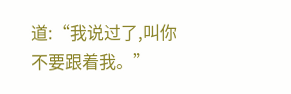道:“我说过了,叫你不要跟着我。”